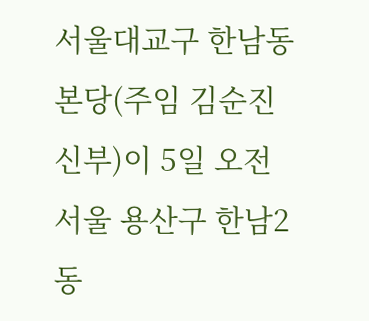서울대교구 한남동본당(주임 김순진 신부)이 5일 오전 서울 용산구 한남2동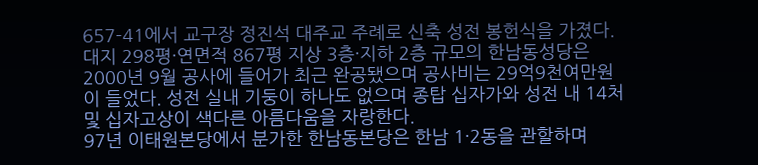657-41에서 교구장 정진석 대주교 주례로 신축 성전 봉헌식을 가졌다.
대지 298평·연면적 867평 지상 3층·지하 2층 규모의 한남동성당은 2000년 9월 공사에 들어가 최근 완공됐으며 공사비는 29억9천여만원이 들었다. 성전 실내 기둥이 하나도 없으며 종탑 십자가와 성전 내 14처 및 십자고상이 색다른 아름다움을 자랑한다.
97년 이태원본당에서 분가한 한남동본당은 한남 1·2동을 관할하며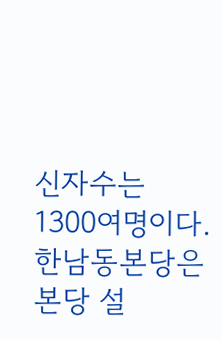신자수는 1300여명이다. 한남동본당은 본당 설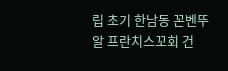립 초기 한남동 꼰벤뚜알 프란치스꼬회 건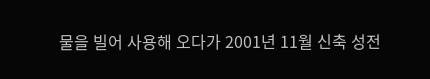물을 빌어 사용해 오다가 2001년 11월 신축 성전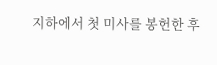지하에서 첫 미사를 봉헌한 후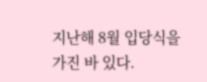지난해 8월 입당식을 가진 바 있다.